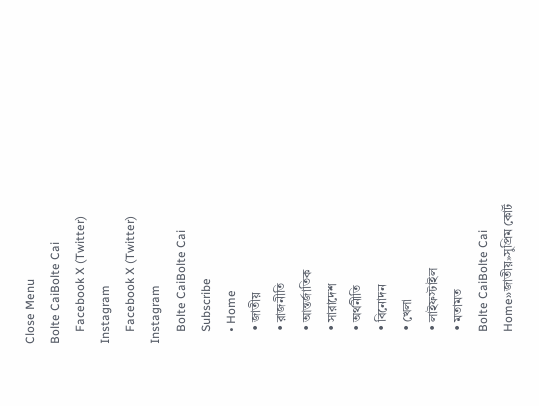Close Menu
Bolte CaiBolte Cai
    Facebook X (Twitter) Instagram
    Facebook X (Twitter) Instagram
    Bolte CaiBolte Cai
    Subscribe
    • Home
    • জাতীয়
    • রাজনীতি
    • আন্তর্জাতিক
    • সারাদেশ
    • অর্থনীতি
    • বিনোদন
    • খেলা
    • লাইফস্টাইল
    • মতামত
    Bolte CaiBolte Cai
    Home»জাতীয়»সুপ্রিম কোর্ট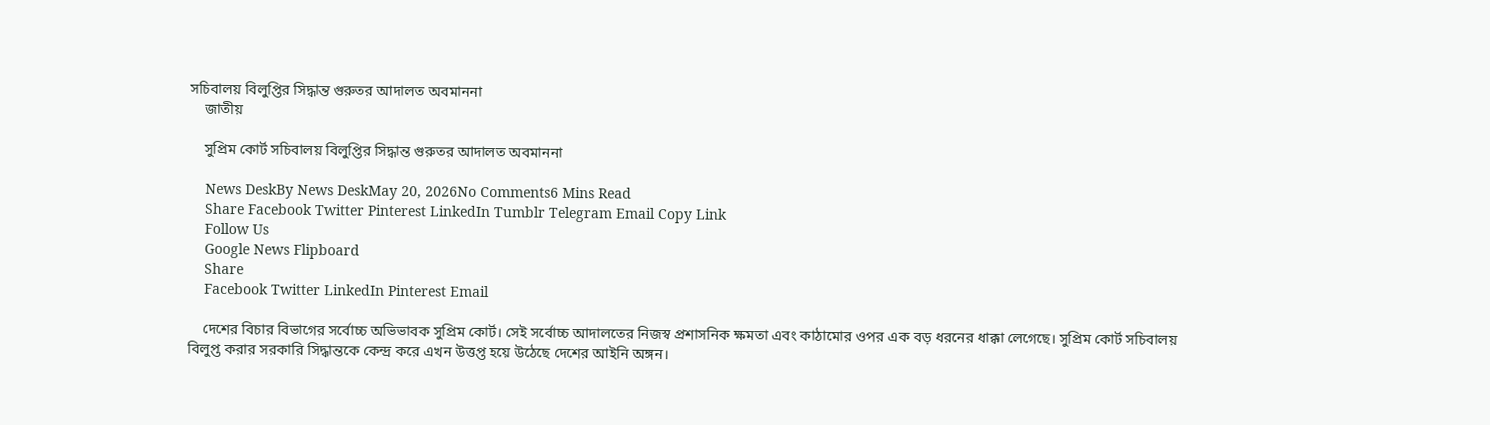সচিবালয় বিলুপ্তির সিদ্ধান্ত গুরুতর আদালত অবমাননা
    জাতীয়

    সুপ্রিম কোর্ট সচিবালয় বিলুপ্তির সিদ্ধান্ত গুরুতর আদালত অবমাননা

    News DeskBy News DeskMay 20, 2026No Comments6 Mins Read
    Share Facebook Twitter Pinterest LinkedIn Tumblr Telegram Email Copy Link
    Follow Us
    Google News Flipboard
    Share
    Facebook Twitter LinkedIn Pinterest Email

    দেশের বিচার বিভাগের সর্বোচ্চ অভিভাবক সুপ্রিম কোর্ট। সেই সর্বোচ্চ আদালতের নিজস্ব প্রশাসনিক ক্ষমতা এবং কাঠামোর ওপর এক বড় ধরনের ধাক্কা লেগেছে। সুপ্রিম কোর্ট সচিবালয় বিলুপ্ত করার সরকারি সিদ্ধান্তকে কেন্দ্র করে এখন উত্তপ্ত হয়ে উঠেছে দেশের আইনি অঙ্গন।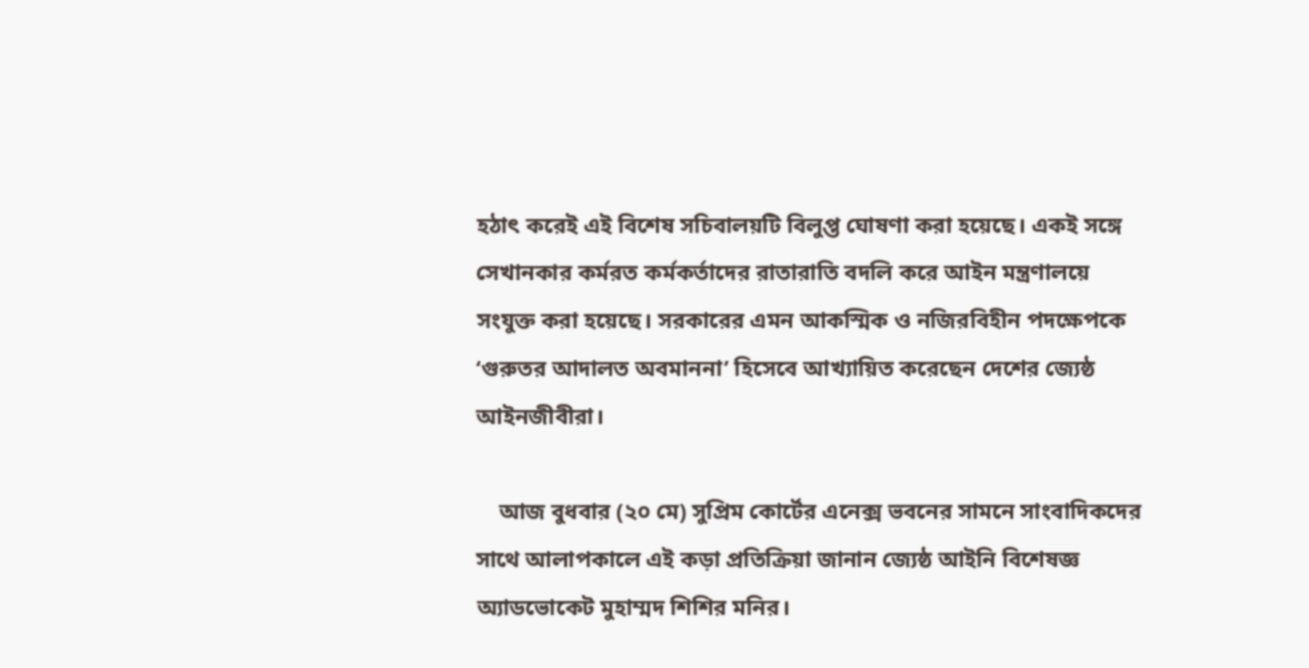হঠাৎ করেই এই বিশেষ সচিবালয়টি বিলুপ্ত ঘোষণা করা হয়েছে। একই সঙ্গে সেখানকার কর্মরত কর্মকর্তাদের রাতারাতি বদলি করে আইন মন্ত্রণালয়ে সংযুক্ত করা হয়েছে। সরকারের এমন আকস্মিক ও নজিরবিহীন পদক্ষেপকে ‘গুরুতর আদালত অবমাননা’ হিসেবে আখ্যায়িত করেছেন দেশের জ্যেষ্ঠ আইনজীবীরা।

    আজ বুধবার (২০ মে) সুপ্রিম কোর্টের এনেক্স ভবনের সামনে সাংবাদিকদের সাথে আলাপকালে এই কড়া প্রতিক্রিয়া জানান জ্যেষ্ঠ আইনি বিশেষজ্ঞ অ্যাডভোকেট মুহাম্মদ শিশির মনির।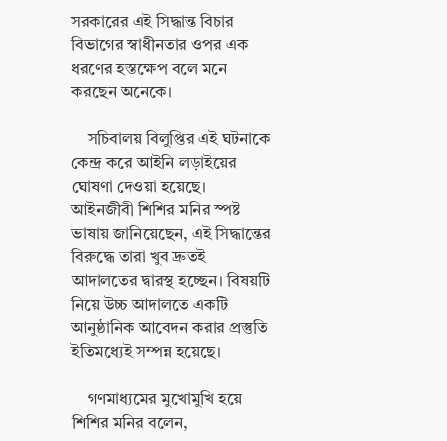সরকারের এই সিদ্ধান্ত বিচার বিভাগের স্বাধীনতার ওপর এক ধরণের হস্তক্ষেপ বলে মনে করছেন অনেকে।

    সচিবালয় বিলুপ্তির এই ঘটনাকে কেন্দ্র করে আইনি লড়াইয়ের ঘোষণা দেওয়া হয়েছে। আইনজীবী শিশির মনির স্পষ্ট ভাষায় জানিয়েছেন, এই সিদ্ধান্তের বিরুদ্ধে তারা খুব দ্রুতই আদালতের দ্বারস্থ হচ্ছেন। বিষয়টি নিয়ে উচ্চ আদালতে একটি আনুষ্ঠানিক আবেদন করার প্রস্তুতি ইতিমধ্যেই সম্পন্ন হয়েছে।

    গণমাধ্যমের মুখোমুখি হয়ে শিশির মনির বলেন,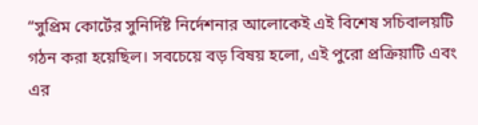“সুপ্রিম কোর্টের সুনির্দিষ্ট নির্দেশনার আলোকেই এই বিশেষ সচিবালয়টি গঠন করা হয়েছিল। সবচেয়ে বড় বিষয় হলো, এই পুরো প্রক্রিয়াটি এবং এর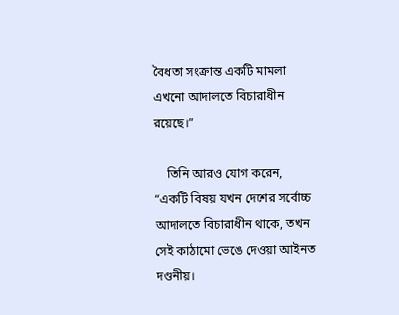বৈধতা সংক্রান্ত একটি মামলা এখনো আদালতে বিচারাধীন রয়েছে।”

    তিনি আরও যোগ করেন, “একটি বিষয় যখন দেশের সর্বোচ্চ আদালতে বিচারাধীন থাকে, তখন সেই কাঠামো ভেঙে দেওয়া আইনত দণ্ডনীয়।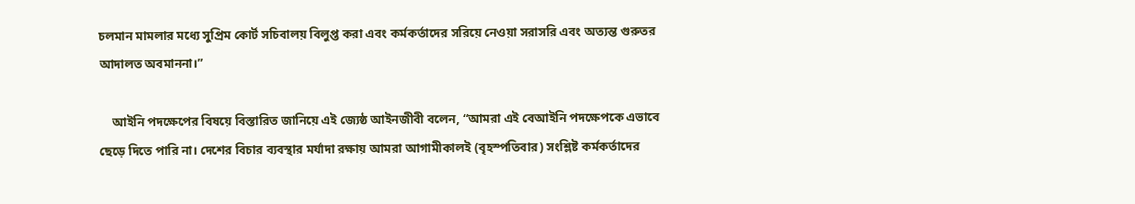চলমান মামলার মধ্যে সুপ্রিম কোর্ট সচিবালয় বিলুপ্ত করা এবং কর্মকর্তাদের সরিয়ে নেওয়া সরাসরি এবং অত্যন্ত গুরুতর আদালত অবমাননা।”

    আইনি পদক্ষেপের বিষয়ে বিস্তারিত জানিয়ে এই জ্যেষ্ঠ আইনজীবী বলেন, “আমরা এই বেআইনি পদক্ষেপকে এভাবে ছেড়ে দিতে পারি না। দেশের বিচার ব্যবস্থার মর্যাদা রক্ষায় আমরা আগামীকালই (বৃহস্পতিবার) সংশ্লিষ্ট কর্মকর্তাদের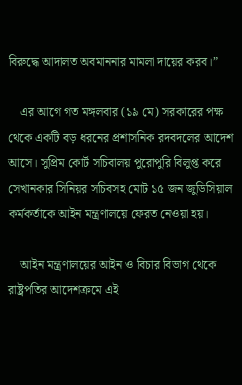বিরুদ্ধে আদালত অবমাননার মামলা দায়ের করব।”

    এর আগে গত মঙ্গলবার (১৯ মে) সরকারের পক্ষ থেকে একটি বড় ধরনের প্রশাসনিক রদবদলের আদেশ আসে। সুপ্রিম কোর্ট সচিবালয় পুরোপুরি বিলুপ্ত করে সেখানকার সিনিয়র সচিবসহ মোট ১৫ জন জুডিসিয়াল কর্মকর্তাকে আইন মন্ত্রণালয়ে ফেরত নেওয়া হয়।

    আইন মন্ত্রণালয়ের আইন ও বিচার বিভাগ থেকে রাষ্ট্রপতির আদেশক্রমে এই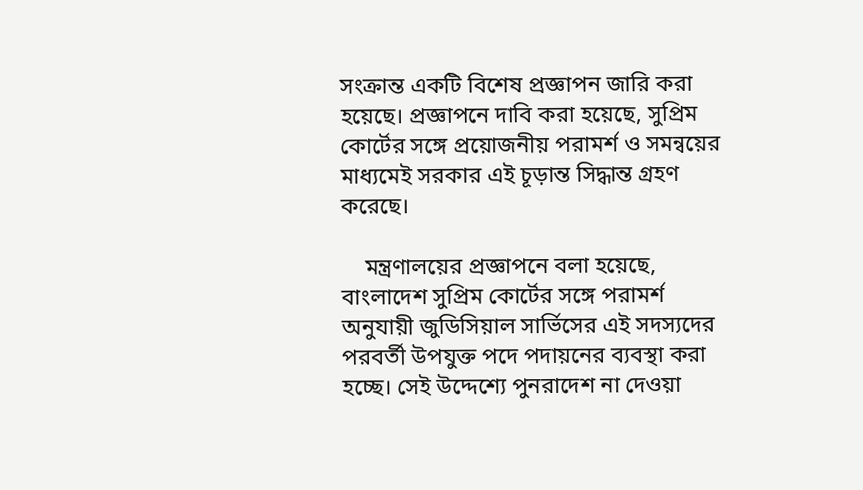সংক্রান্ত একটি বিশেষ প্রজ্ঞাপন জারি করা হয়েছে। প্রজ্ঞাপনে দাবি করা হয়েছে, সুপ্রিম কোর্টের সঙ্গে প্রয়োজনীয় পরামর্শ ও সমন্বয়ের মাধ্যমেই সরকার এই চূড়ান্ত সিদ্ধান্ত গ্রহণ করেছে।

    মন্ত্রণালয়ের প্রজ্ঞাপনে বলা হয়েছে, বাংলাদেশ সুপ্রিম কোর্টের সঙ্গে পরামর্শ অনুযায়ী জুডিসিয়াল সার্ভিসের এই সদস্যদের পরবর্তী উপযুক্ত পদে পদায়নের ব্যবস্থা করা হচ্ছে। সেই উদ্দেশ্যে পুনরাদেশ না দেওয়া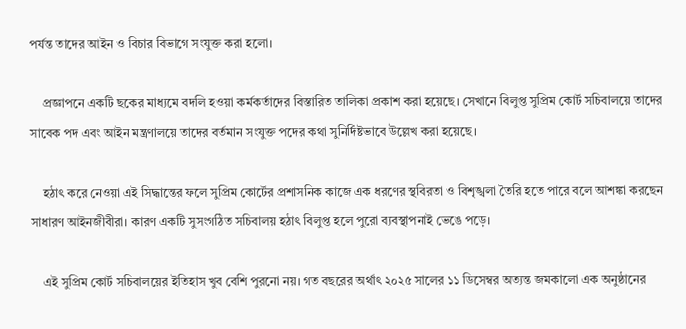পর্যন্ত তাদের আইন ও বিচার বিভাগে সংযুক্ত করা হলো।

    প্রজ্ঞাপনে একটি ছকের মাধ্যমে বদলি হওয়া কর্মকর্তাদের বিস্তারিত তালিকা প্রকাশ করা হয়েছে। সেখানে বিলুপ্ত সুপ্রিম কোর্ট সচিবালয়ে তাদের সাবেক পদ এবং আইন মন্ত্রণালয়ে তাদের বর্তমান সংযুক্ত পদের কথা সুনির্দিষ্টভাবে উল্লেখ করা হয়েছে।

    হঠাৎ করে নেওয়া এই সিদ্ধান্তের ফলে সুপ্রিম কোর্টের প্রশাসনিক কাজে এক ধরণের স্থবিরতা ও বিশৃঙ্খলা তৈরি হতে পারে বলে আশঙ্কা করছেন সাধারণ আইনজীবীরা। কারণ একটি সুসংগঠিত সচিবালয় হঠাৎ বিলুপ্ত হলে পুরো ব্যবস্থাপনাই ভেঙে পড়ে।

    এই সুপ্রিম কোর্ট সচিবালয়ের ইতিহাস খুব বেশি পুরনো নয়। গত বছরের অর্থাৎ ২০২৫ সালের ১১ ডিসেম্বর অত্যন্ত জমকালো এক অনুষ্ঠানের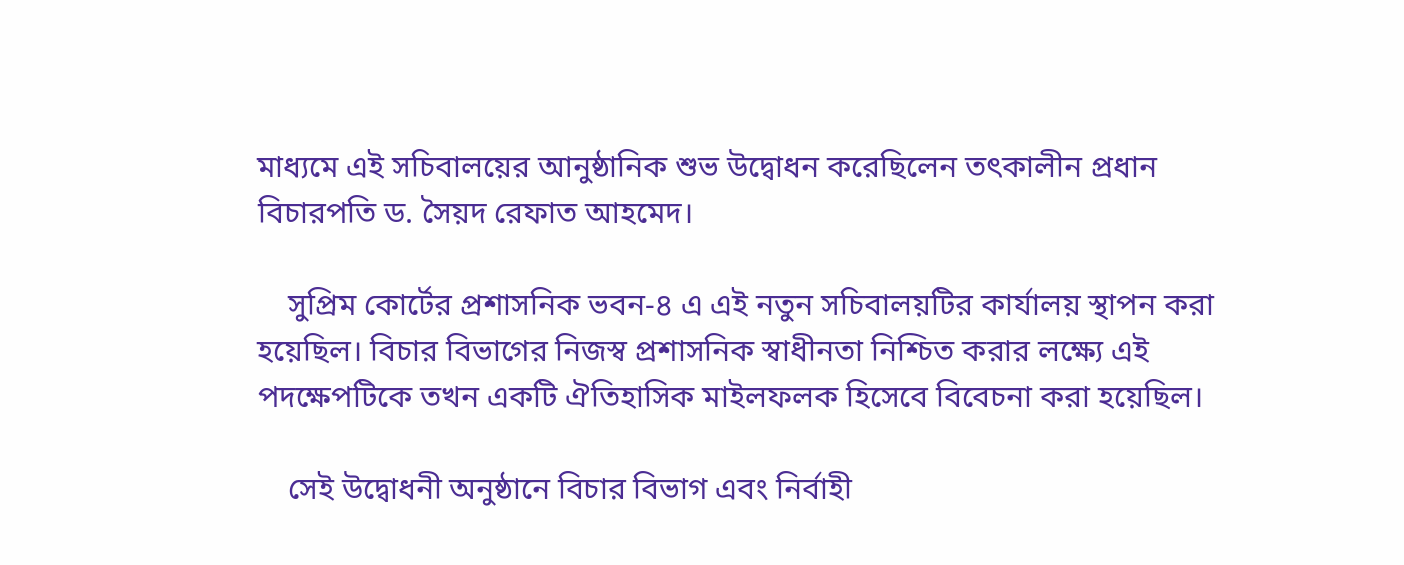মাধ্যমে এই সচিবালয়ের আনুষ্ঠানিক শুভ উদ্বোধন করেছিলেন তৎকালীন প্রধান বিচারপতি ড. সৈয়দ রেফাত আহমেদ।

    সুপ্রিম কোর্টের প্রশাসনিক ভবন-৪ এ এই নতুন সচিবালয়টির কার্যালয় স্থাপন করা হয়েছিল। বিচার বিভাগের নিজস্ব প্রশাসনিক স্বাধীনতা নিশ্চিত করার লক্ষ্যে এই পদক্ষেপটিকে তখন একটি ঐতিহাসিক মাইলফলক হিসেবে বিবেচনা করা হয়েছিল।

    সেই উদ্বোধনী অনুষ্ঠানে বিচার বিভাগ এবং নির্বাহী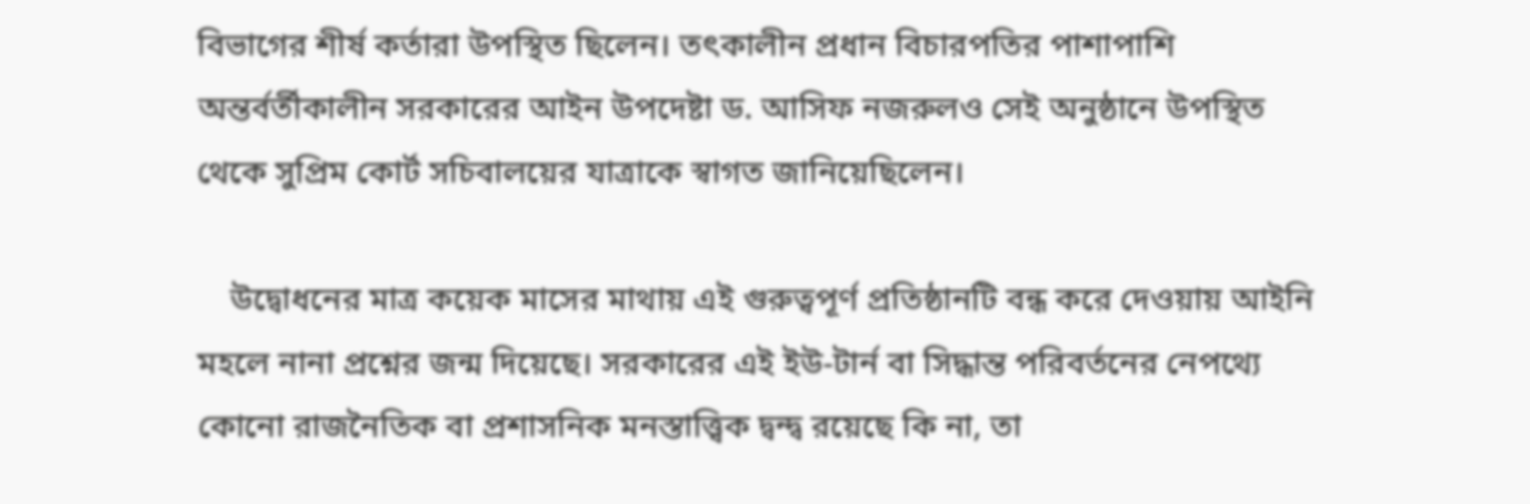বিভাগের শীর্ষ কর্তারা উপস্থিত ছিলেন। তৎকালীন প্রধান বিচারপতির পাশাপাশি অন্তর্বর্তীকালীন সরকারের আইন উপদেষ্টা ড. আসিফ নজরুলও সেই অনুষ্ঠানে উপস্থিত থেকে সুপ্রিম কোর্ট সচিবালয়ের যাত্রাকে স্বাগত জানিয়েছিলেন।

    উদ্বোধনের মাত্র কয়েক মাসের মাথায় এই গুরুত্বপূর্ণ প্রতিষ্ঠানটি বন্ধ করে দেওয়ায় আইনি মহলে নানা প্রশ্নের জন্ম দিয়েছে। সরকারের এই ইউ-টার্ন বা সিদ্ধান্ত পরিবর্তনের নেপথ্যে কোনো রাজনৈতিক বা প্রশাসনিক মনস্তাত্ত্বিক দ্বন্দ্ব রয়েছে কি না, তা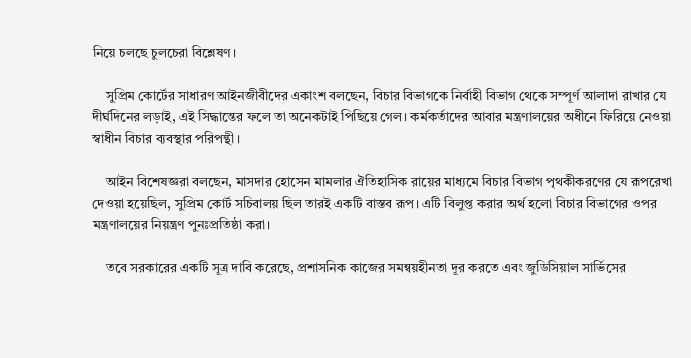নিয়ে চলছে চুলচেরা বিশ্লেষণ।

    সুপ্রিম কোর্টের সাধারণ আইনজীবীদের একাংশ বলছেন, বিচার বিভাগকে নির্বাহী বিভাগ থেকে সম্পূর্ণ আলাদা রাখার যে দীর্ঘদিনের লড়াই, এই সিদ্ধান্তের ফলে তা অনেকটাই পিছিয়ে গেল। কর্মকর্তাদের আবার মন্ত্রণালয়ের অধীনে ফিরিয়ে নেওয়া স্বাধীন বিচার ব্যবস্থার পরিপন্থী।

    আইন বিশেষজ্ঞরা বলছেন, মাসদার হোসেন মামলার ঐতিহাসিক রায়ের মাধ্যমে বিচার বিভাগ পৃথকীকরণের যে রূপরেখা দেওয়া হয়েছিল, সুপ্রিম কোর্ট সচিবালয় ছিল তারই একটি বাস্তব রূপ। এটি বিলুপ্ত করার অর্থ হলো বিচার বিভাগের ওপর মন্ত্রণালয়ের নিয়ন্ত্রণ পুনঃপ্রতিষ্ঠা করা।

    তবে সরকারের একটি সূত্র দাবি করেছে, প্রশাসনিক কাজের সমন্বয়হীনতা দূর করতে এবং জুডিসিয়াল সার্ভিসের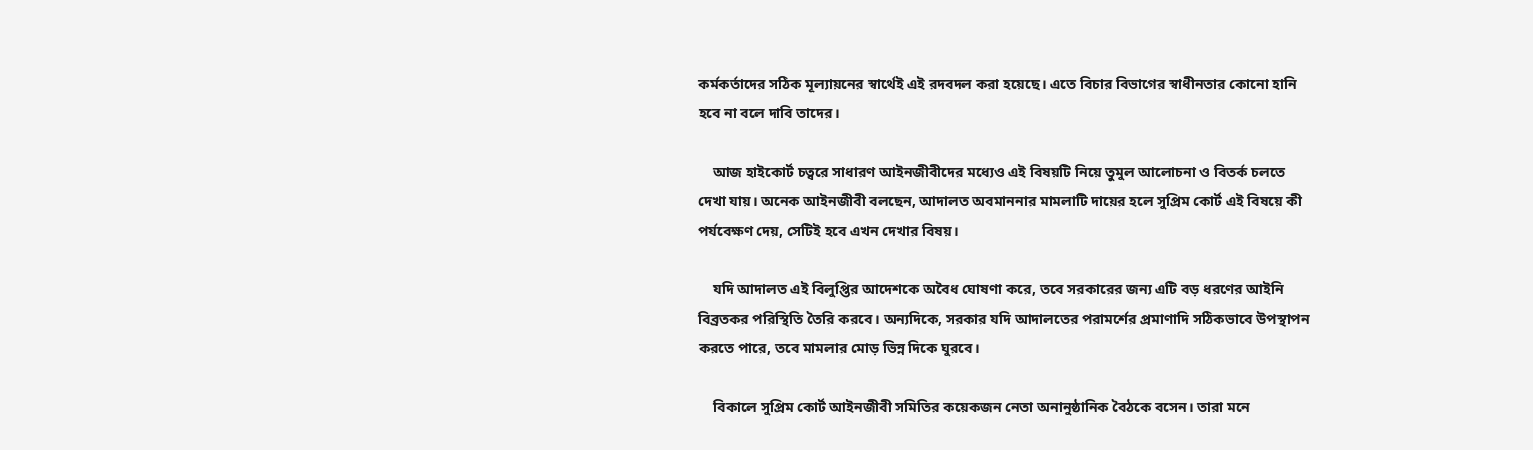কর্মকর্তাদের সঠিক মূল্যায়নের স্বার্থেই এই রদবদল করা হয়েছে। এতে বিচার বিভাগের স্বাধীনতার কোনো হানি হবে না বলে দাবি তাদের।

    আজ হাইকোর্ট চত্বরে সাধারণ আইনজীবীদের মধ্যেও এই বিষয়টি নিয়ে তুমুল আলোচনা ও বিতর্ক চলতে দেখা যায়। অনেক আইনজীবী বলছেন, আদালত অবমাননার মামলাটি দায়ের হলে সুপ্রিম কোর্ট এই বিষয়ে কী পর্যবেক্ষণ দেয়, সেটিই হবে এখন দেখার বিষয়।

    যদি আদালত এই বিলুপ্তির আদেশকে অবৈধ ঘোষণা করে, তবে সরকারের জন্য এটি বড় ধরণের আইনি বিব্রতকর পরিস্থিতি তৈরি করবে। অন্যদিকে, সরকার যদি আদালতের পরামর্শের প্রমাণাদি সঠিকভাবে উপস্থাপন করতে পারে, তবে মামলার মোড় ভিন্ন দিকে ঘুরবে।

    বিকালে সুপ্রিম কোর্ট আইনজীবী সমিতির কয়েকজন নেতা অনানুষ্ঠানিক বৈঠকে বসেন। তারা মনে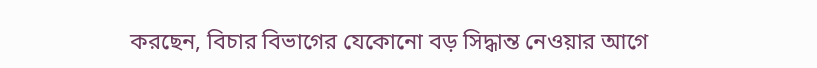করছেন, বিচার বিভাগের যেকোনো বড় সিদ্ধান্ত নেওয়ার আগে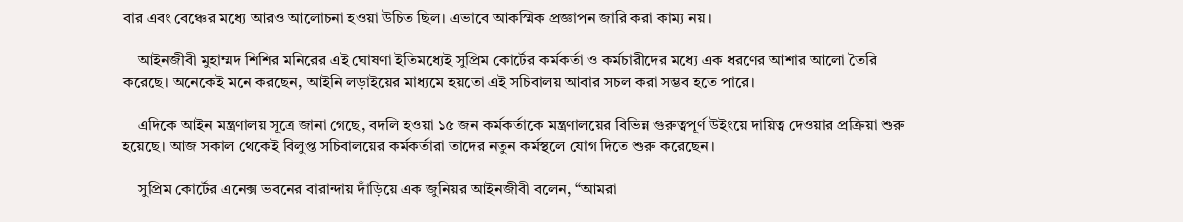বার এবং বেঞ্চের মধ্যে আরও আলোচনা হওয়া উচিত ছিল। এভাবে আকস্মিক প্রজ্ঞাপন জারি করা কাম্য নয়।

    আইনজীবী মুহাম্মদ শিশির মনিরের এই ঘোষণা ইতিমধ্যেই সুপ্রিম কোর্টের কর্মকর্তা ও কর্মচারীদের মধ্যে এক ধরণের আশার আলো তৈরি করেছে। অনেকেই মনে করছেন, আইনি লড়াইয়ের মাধ্যমে হয়তো এই সচিবালয় আবার সচল করা সম্ভব হতে পারে।

    এদিকে আইন মন্ত্রণালয় সূত্রে জানা গেছে, বদলি হওয়া ১৫ জন কর্মকর্তাকে মন্ত্রণালয়ের বিভিন্ন গুরুত্বপূর্ণ উইংয়ে দায়িত্ব দেওয়ার প্রক্রিয়া শুরু হয়েছে। আজ সকাল থেকেই বিলুপ্ত সচিবালয়ের কর্মকর্তারা তাদের নতুন কর্মস্থলে যোগ দিতে শুরু করেছেন।

    সুপ্রিম কোর্টের এনেক্স ভবনের বারান্দায় দাঁড়িয়ে এক জুনিয়র আইনজীবী বলেন, “আমরা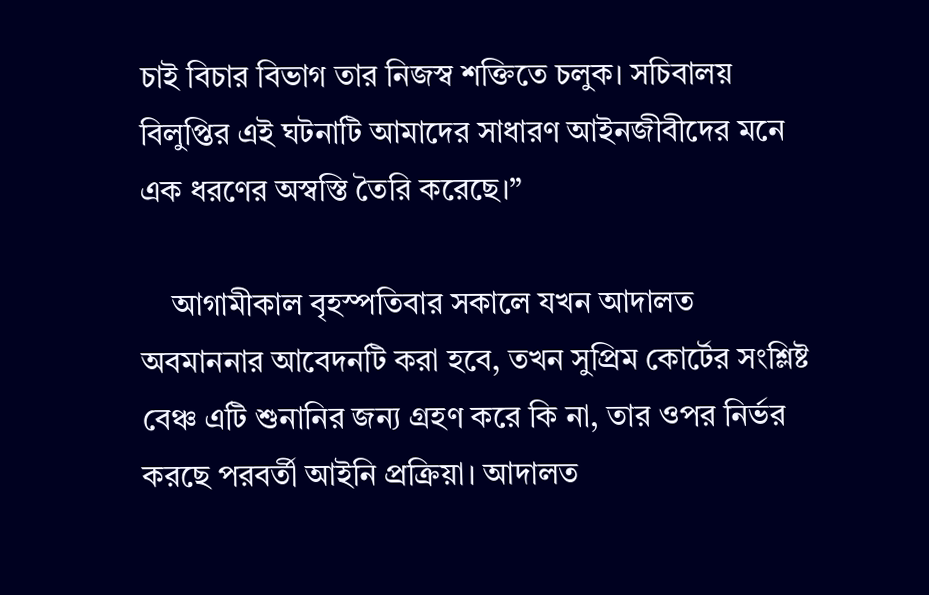চাই বিচার বিভাগ তার নিজস্ব শক্তিতে চলুক। সচিবালয় বিলুপ্তির এই ঘটনাটি আমাদের সাধারণ আইনজীবীদের মনে এক ধরণের অস্বস্তি তৈরি করেছে।”

    আগামীকাল বৃহস্পতিবার সকালে যখন আদালত অবমাননার আবেদনটি করা হবে, তখন সুপ্রিম কোর্টের সংশ্লিষ্ট বেঞ্চ এটি শুনানির জন্য গ্রহণ করে কি না, তার ওপর নির্ভর করছে পরবর্তী আইনি প্রক্রিয়া। আদালত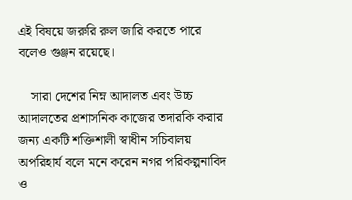এই বিষয়ে জরুরি রুল জারি করতে পারে বলেও গুঞ্জন রয়েছে।

    সারা দেশের নিম্ন আদালত এবং উচ্চ আদালতের প্রশাসনিক কাজের তদারকি করার জন্য একটি শক্তিশালী স্বাধীন সচিবালয় অপরিহার্য বলে মনে করেন নগর পরিকল্পনাবিদ ও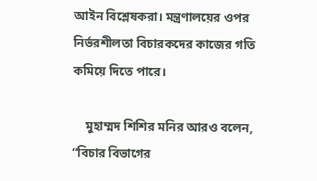আইন বিশ্লেষকরা। মন্ত্রণালয়ের ওপর নির্ভরশীলতা বিচারকদের কাজের গতি কমিয়ে দিতে পারে।

    মুহাম্মদ শিশির মনির আরও বলেন, “বিচার বিভাগের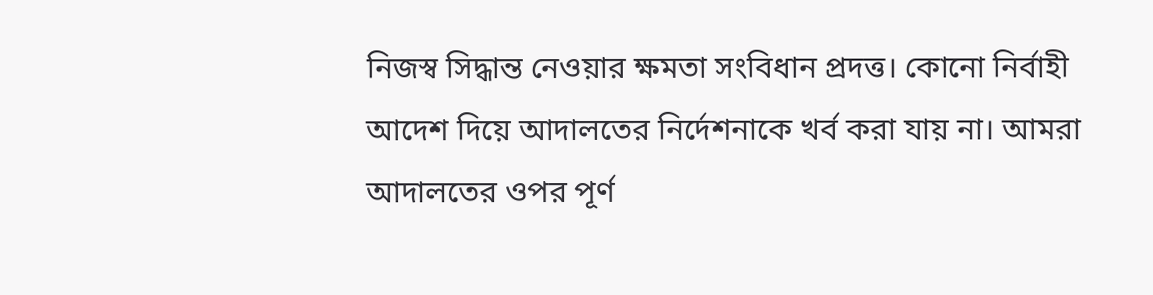নিজস্ব সিদ্ধান্ত নেওয়ার ক্ষমতা সংবিধান প্রদত্ত। কোনো নির্বাহী আদেশ দিয়ে আদালতের নির্দেশনাকে খর্ব করা যায় না। আমরা আদালতের ওপর পূর্ণ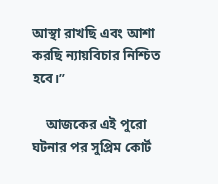আস্থা রাখছি এবং আশা করছি ন্যায়বিচার নিশ্চিত হবে।”

    আজকের এই পুরো ঘটনার পর সুপ্রিম কোর্ট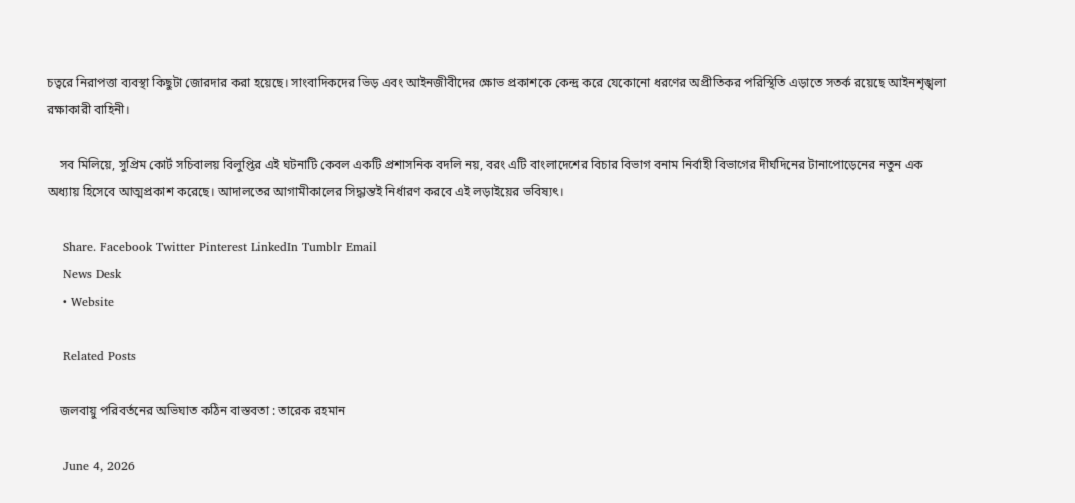চত্বরে নিরাপত্তা ব্যবস্থা কিছুটা জোরদার করা হয়েছে। সাংবাদিকদের ভিড় এবং আইনজীবীদের ক্ষোভ প্রকাশকে কেন্দ্র করে যেকোনো ধরণের অপ্রীতিকর পরিস্থিতি এড়াতে সতর্ক রয়েছে আইনশৃঙ্খলা রক্ষাকারী বাহিনী।

    সব মিলিয়ে, সুপ্রিম কোর্ট সচিবালয় বিলুপ্তির এই ঘটনাটি কেবল একটি প্রশাসনিক বদলি নয়, বরং এটি বাংলাদেশের বিচার বিভাগ বনাম নির্বাহী বিভাগের দীর্ঘদিনের টানাপোড়েনের নতুন এক অধ্যায় হিসেবে আত্মপ্রকাশ করেছে। আদালতের আগামীকালের সিদ্ধান্তই নির্ধারণ করবে এই লড়াইয়ের ভবিষ্যৎ।

    Share. Facebook Twitter Pinterest LinkedIn Tumblr Email
    News Desk
    • Website

    Related Posts

    জলবায়ু পরিবর্তনের অভিঘাত কঠিন বাস্তবতা : তারেক রহমান

    June 4, 2026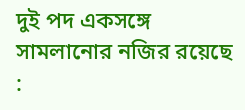দুই পদ একসঙ্গে সামলানোর নজির রয়েছে :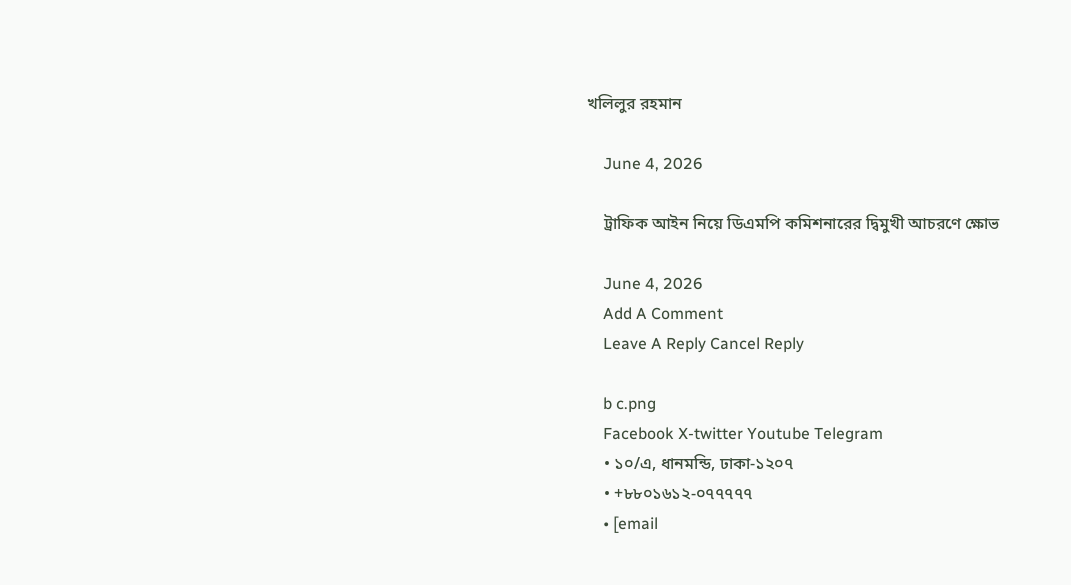খলিলুর রহমান

    June 4, 2026

    ট্রাফিক আইন নিয়ে ডিএমপি কমিশনারের দ্বিমুখী আচরণে ক্ষোভ

    June 4, 2026
    Add A Comment
    Leave A Reply Cancel Reply

    b c.png
    Facebook X-twitter Youtube Telegram
    • ১০/এ, ধানমন্ডি, ঢাকা-১২০৭
    • +৮৮০১৬১২-০৭৭৭৭৭
    • [email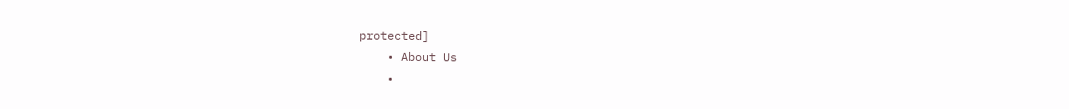protected]
    • About Us
    •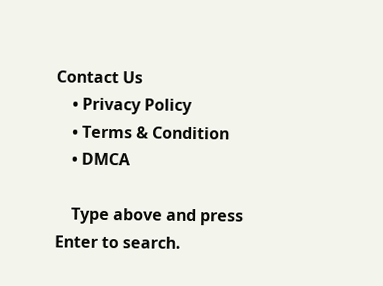Contact Us
    • Privacy Policy
    • Terms & Condition
    • DMCA

    Type above and press Enter to search.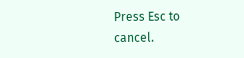Press Esc to cancel.